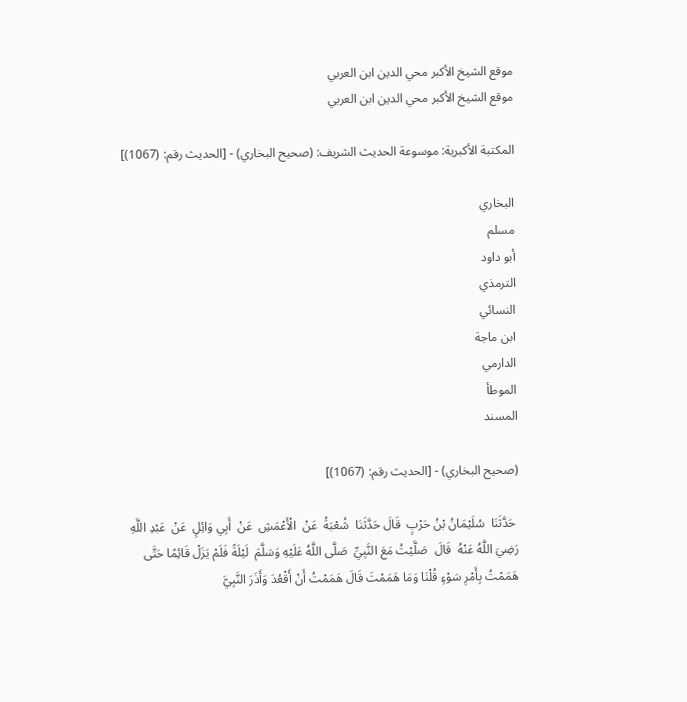موقع الشيخ الأكبر محي الدين ابن العربي
موقع الشيخ الأكبر محي الدين ابن العربي

المكتبة الأكبرية: موسوعة الحديث الشريف: (صحيح البخاري) - [الحديث رقم: (1067)]

البخاري
مسلم
أبو داود
الترمذي
النسائي
ابن ماجة
الدارمي
الموطأ
المسند

(صحيح البخاري) - [الحديث رقم: (1067)]

 حَدَّثَنَا  سُلَيْمَانُ بْنُ حَرْبٍ  قَالَ حَدَّثَنَا  شُعْبَةُ  عَنْ  الْأَعْمَشِ  عَنْ  أَبِي وَائِلٍ  عَنْ  عَبْدِ اللَّهِ  رَضِيَ اللَّهُ عَنْهُ  قَالَ  صَلَّيْتُ مَعَ النَّبِيِّ  صَلَّى اللَّهُ عَلَيْهِ وَسَلَّمَ  لَيْلَةً فَلَمْ يَزَلْ قَائِمًا حَتَّى هَمَمْتُ بِأَمْرِ سَوْءٍ قُلْنَا وَمَا هَمَمْتَ قَالَ هَمَمْتُ أَنْ أَقْعُدَ وَأَذَرَ النَّبِيَّ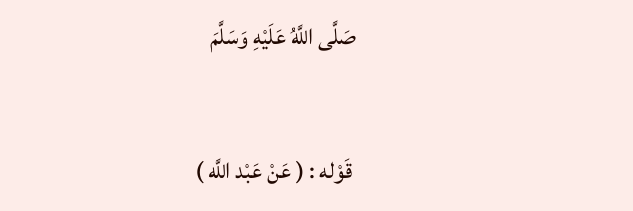صَلَّى اللَّهُ عَلَيْهِ وَسَلَّمَ


 قَوْله : ( عَنْ عَبْد اللَّه )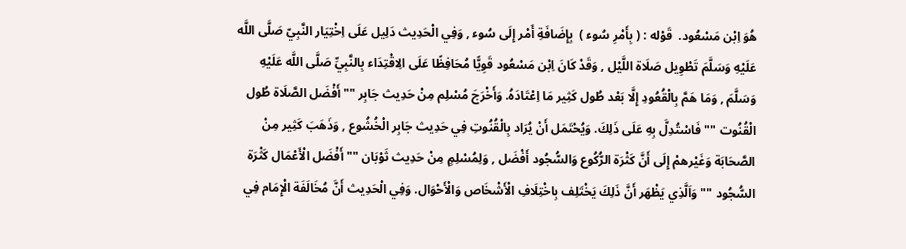هُوَ اِبْن مَسْعُود.  قَوْله : ( بِأَمْرِ سُوء )  بِإِضَافَةِ أَمْر إِلَى سُوء , وَفِي الْحَدِيث دَلِيل عَلَى اِخْتِيَار النَّبِيّ صَلَّى اللَّه عَلَيْهِ وَسَلَّمَ تَطْوِيل صَلَاة اللَّيْل , وَقَدْ كَانَ اِبْن مَسْعُود قَوِيًّا مُحَافِظًا عَلَى الِاقْتِدَاء بِالنَّبِيِّ صَلَّى اللَّه عَلَيْهِ وَسَلَّمَ , وَمَا هَمَّ بِالْقُعُودِ إِلَّا بَعْد طُول كَثِير مَا اِعْتَادَهُ. وَأَخْرَجَ مُسْلِم مِنْ حَدِيث جَابِر "" أَفْضَل الصَّلَاة طُول الْقُنُوت "" فَاسْتُدِلَّ بِهِ عَلَى ذَلِكَ. وَيُحْتَمَل أَنْ يُرَاد بِالْقُنُوتِ فِي حَدِيث جَابِر الْخُشُوع , وَذَهَبَ كَثِير مِنْ الصَّحَابَة وَغَيْرهمْ إِلَى أَنَّ كَثْرَة الرُّكُوع وَالسُّجُود أَفْضَل , وَلِمُسْلِمٍ مِنْ حَدِيث ثَوْبَان "" أَفْضَل الْأَعْمَال كَثْرَة السُّجُود "" وَاَلَّذِي يَظْهَر أَنَّ ذَلِكَ يَخْتَلِف بِاخْتِلَافِ الْأَشْخَاص وَالْأَحْوَال. وَفِي الْحَدِيث أَنَّ مُخَالَفَة الْإِمَام فِي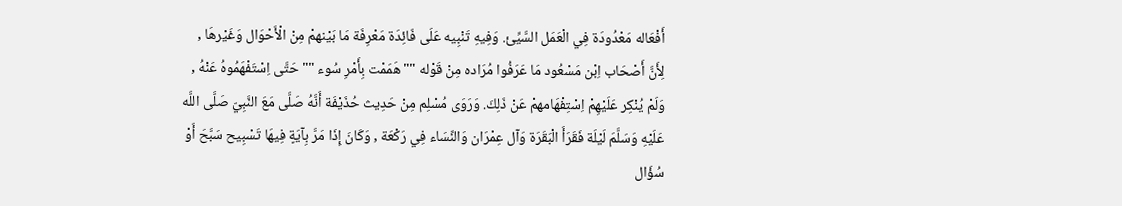أَفْعَاله مَعْدُودَة فِي الْعَمَل السَّيِّئ. وَفِيهِ تَنْبِيه عَلَى فَائِدَة مَعْرِفَة مَا بَيْنهمْ مِنْ الْأَحْوَال وَغَيْرهَا , لِأَنَّ أَصْحَاب اِبْن مَسْعُود مَا عَرَفُوا مُرَاده مِنْ قَوْله "" هَمَمْت بِأَمْرِ سُوء "" حَتَّى اِسْتَفْهَمُوهُ عَنْهُ , وَلَمْ يُنْكِر عَلَيْهِمْ اِسْتِفْهَامهمْ عَنْ ذَلِكَ. وَرَوَى مُسْلِم مِنْ حَدِيث حُذَيْفَة أَنَّهُ صَلَّى مَعَ النَّبِيّ صَلَّى اللَّه عَلَيْهِ وَسَلَّمَ لَيْلَة فَقَرَأَ الْبَقَرَة وَآل عِمْرَان وَالنِّسَاء فِي رَكْعَة , وَكَانَ إِذَا مَرَّ بِآيَةٍ فِيهَا تَسْبِيح سَبَّحَ أَوْ سُؤَال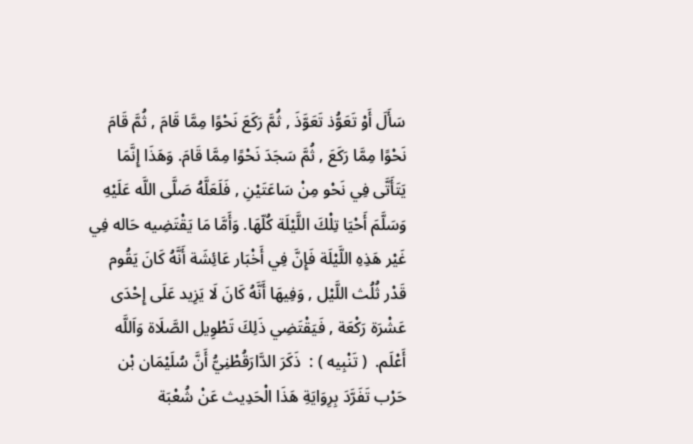سَأَلَ أَوْ تَعَوُّذ تَعَوَّذَ , ثُمَّ رَكَعَ نَحْوًا مِمَّا قَامَ , ثُمَّ قَامَ نَحْوًا مِمَّا رَكَعَ , ثُمَّ سَجَدَ نَحْوًا مِمَّا قَامَ. وَهَذَا إِنَّمَا يَتَأَتَّى فِي نَحْو مِنْ سَاعَتَيْنِ , فَلَعَلَّهُ صَلَّى اللَّه عَلَيْهِ وَسَلَّمَ أَحْيَا تِلْكَ اللَّيْلَة كُلّهَا. وَأَمَّا مَا يَقْتَضِيه حَاله فِي غَيْر هَذِهِ اللَّيْلَة فَإِنَّ فِي أَخْبَار عَائِشَة أَنَّهُ كَانَ يَقُوم قَدْر ثُلُث اللَّيْل , وَفِيهَا أَنَّهُ كَانَ لَا يَزِيد عَلَى إِحْدَى عَشْرَة رَكْعَة , فَيَقْتَضِي ذَلِكَ تَطْوِيل الصَّلَاة وَاَللَّه أَعْلَم.  ( تَنْبِيه ) :  ذَكَرَ الدَّارَقُطْنِيُّ أَنَّ سُلَيْمَان بْن حَرْب تَفَرَّدَ بِرِوَايَةِ هَذَا الْحَدِيث عَنْ شُعْبَة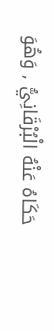حَكَاهُ عَنْهُ الْبُرْقَانِيُّ , وَهُوَ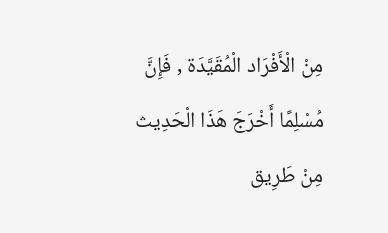مِنْ الْأَفْرَاد الْمُقَيَّدَة , فَإِنَّ مُسْلِمًا أَخْرَجَ هَذَا الْحَدِيث مِنْ طَرِيق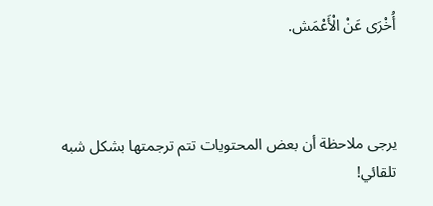أُخْرَى عَنْ الْأَعْمَش.



يرجى ملاحظة أن بعض المحتويات تتم ترجمتها بشكل شبه تلقائي!